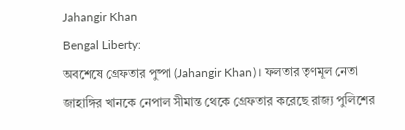Jahangir Khan
Bengal Liberty:
অবশেষে গ্রেফতার পুষ্পা (Jahangir Khan)। ফলতার তৃণমূল নেতা জাহাঙ্গির খানকে নেপাল সীমান্ত থেকে গ্রেফতার করেছে রাজ্য পুলিশের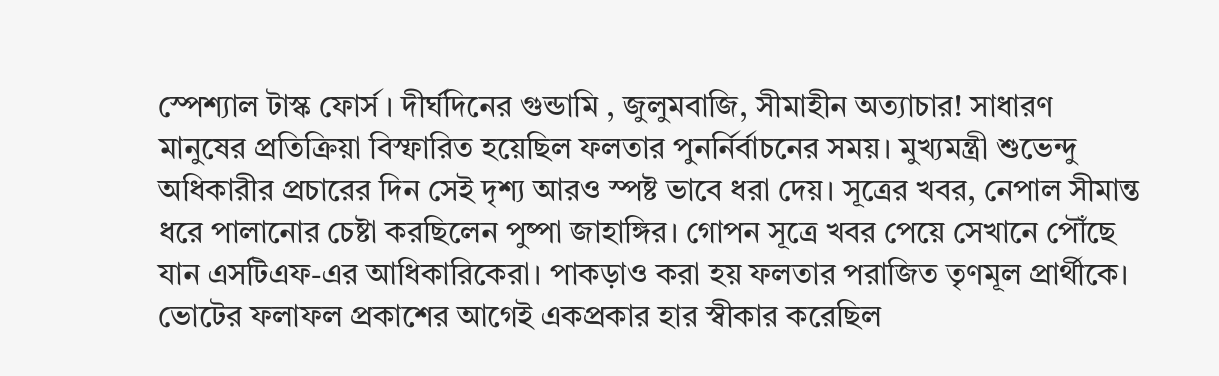স্পেশ্যাল টাস্ক ফোর্স । দীর্ঘদিনের গুন্ডামি , জুলুমবাজি, সীমাহীন অত্যাচার! সাধারণ মানুষের প্রতিক্রিয়া বিস্ফারিত হয়েছিল ফলতার পুনর্নির্বাচনের সময়। মুখ্যমন্ত্রী শুভেন্দু অধিকারীর প্রচারের দিন সেই দৃশ্য আরও স্পষ্ট ভাবে ধরা দেয়। সূত্রের খবর, নেপাল সীমান্ত ধরে পালানোর চেষ্টা করছিলেন পুষ্পা জাহাঙ্গির। গোপন সূত্রে খবর পেয়ে সেখানে পৌঁছে যান এসটিএফ-এর আধিকারিকেরা। পাকড়াও করা হয় ফলতার পরাজিত তৃণমূল প্রার্থীকে।
ভোটের ফলাফল প্রকাশের আগেই একপ্রকার হার স্বীকার করেছিল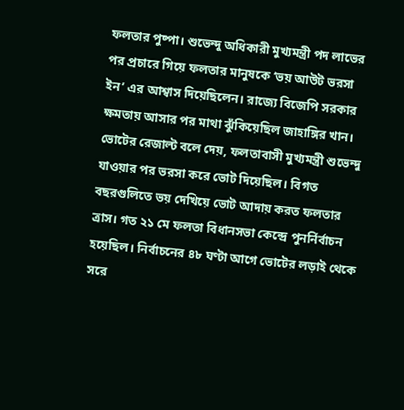ফলতার পুষ্পা। শুভেন্দু অধিকারী মুখ্যমন্ত্রী পদ লাভের পর প্রচারে গিয়ে ফলতার মানুষকে ‘ভয় আউট ভরসা ইন’ এর আশ্বাস দিয়েছিলেন। রাজ্যে বিজেপি সরকার ক্ষমতায় আসার পর মাথা ঝুঁকিয়েছিল জাহাঙ্গির খান। ভোটের রেজাল্ট বলে দেয়, ফলতাবাসী মুখ্যমন্ত্রী শুভেন্দু যাওয়ার পর ভরসা করে ভোট দিয়েছিল। বিগত বছরগুলিতে ভয় দেখিয়ে ভোট আদায় করত ফলতার ত্রাস। গত ২১ মে ফলতা বিধানসভা কেন্দ্রে পুনর্নির্বাচন হয়েছিল। নির্বাচনের ৪৮ ঘণ্টা আগে ভোটের লড়াই থেকে সরে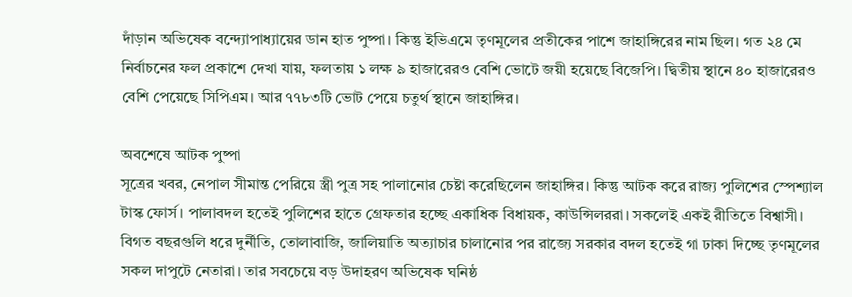দাঁড়ান অভিষেক বন্দ্যোপাধ্যায়ের ডান হাত পুষ্পা। কিন্তু ইভিএমে তৃণমূলের প্রতীকের পাশে জাহাঙ্গিরের নাম ছিল। গত ২৪ মে নির্বাচনের ফল প্রকাশে দেখা যায়, ফলতায় ১ লক্ষ ৯ হাজারেরও বেশি ভোটে জয়ী হয়েছে বিজেপি। দ্বিতীয় স্থানে ৪০ হাজারেরও বেশি পেয়েছে সিপিএম। আর ৭৭৮৩টি ভোট পেয়ে চতুর্থ স্থানে জাহাঙ্গির।

অবশেষে আটক পুষ্পা
সূত্রের খবর, নেপাল সীমান্ত পেরিয়ে স্ত্রী পুত্র সহ পালানোর চেষ্টা করেছিলেন জাহাঙ্গির। কিন্তু আটক করে রাজ্য পুলিশের স্পেশ্যাল টাস্ক ফোর্স। পালাবদল হতেই পুলিশের হাতে গ্রেফতার হচ্ছে একাধিক বিধায়ক, কাউন্সিলররা। সকলেই একই রীতিতে বিশ্বাসী। বিগত বছরগুলি ধরে দুর্নীতি, তোলাবাজি, জালিয়াতি অত্যাচার চালানোর পর রাজ্যে সরকার বদল হতেই গা ঢাকা দিচ্ছে তৃণমূলের সকল দাপুটে নেতারা। তার সবচেয়ে বড় উদাহরণ অভিষেক ঘনিষ্ঠ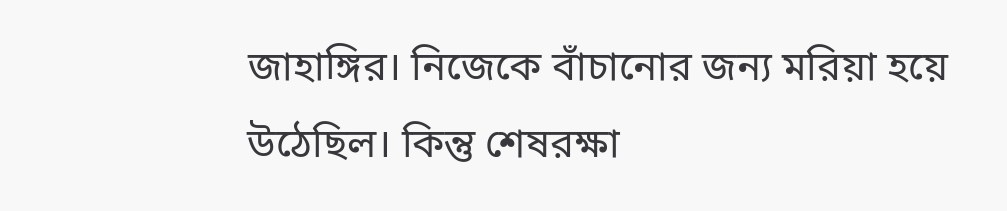জাহাঙ্গির। নিজেকে বাঁচানোর জন্য মরিয়া হয়ে উঠেছিল। কিন্তু শেষরক্ষা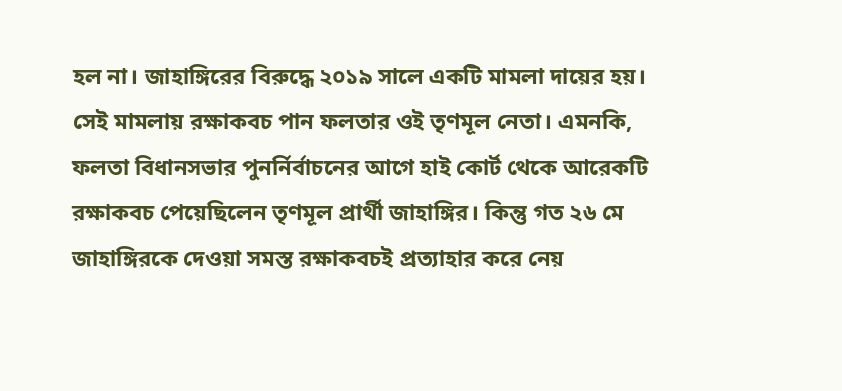হল না। জাহাঙ্গিরের বিরুদ্ধে ২০১৯ সালে একটি মামলা দায়ের হয়। সেই মামলায় রক্ষাকবচ পান ফলতার ওই তৃণমূল নেতা। এমনকি, ফলতা বিধানসভার পুনর্নির্বাচনের আগে হাই কোর্ট থেকে আরেকটি রক্ষাকবচ পেয়েছিলেন তৃণমূল প্রার্থী জাহাঙ্গির। কিন্তু গত ২৬ মে জাহাঙ্গিরকে দেওয়া সমস্ত রক্ষাকবচই প্রত্যাহার করে নেয়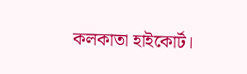কলকাতা হাইকোর্ট।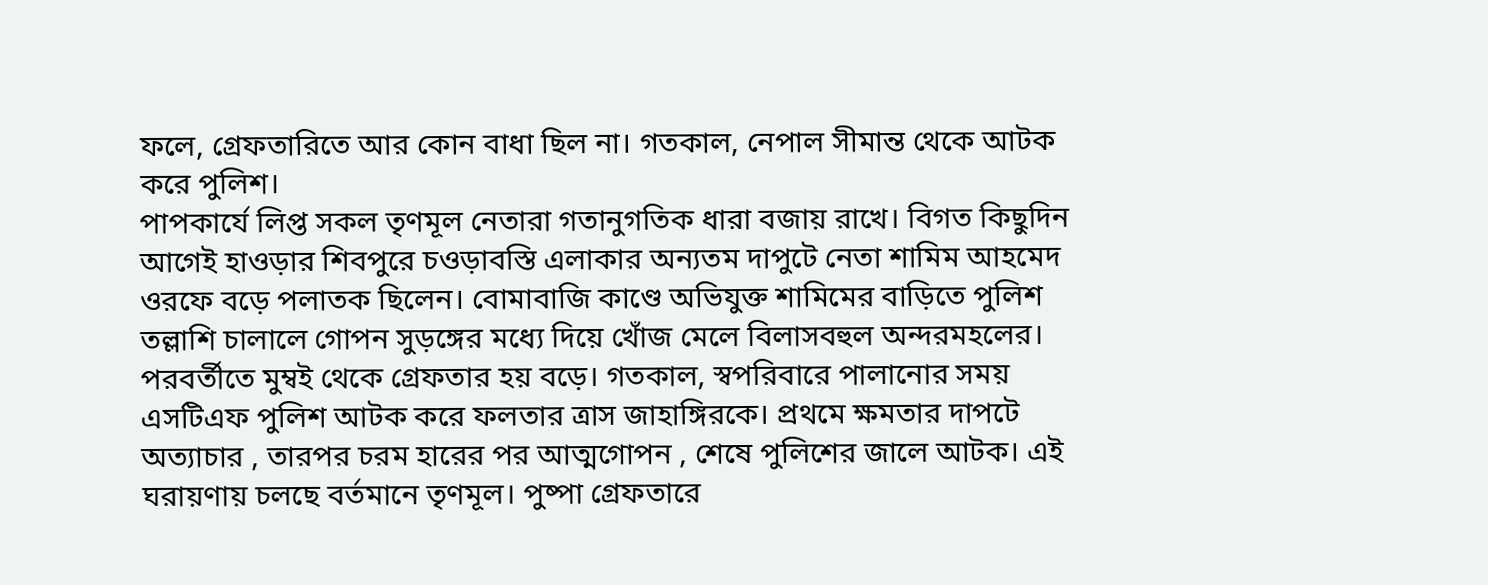ফলে, গ্রেফতারিতে আর কোন বাধা ছিল না। গতকাল, নেপাল সীমান্ত থেকে আটক করে পুলিশ।
পাপকার্যে লিপ্ত সকল তৃণমূল নেতারা গতানুগতিক ধারা বজায় রাখে। বিগত কিছুদিন আগেই হাওড়ার শিবপুরে চওড়াবস্তি এলাকার অন্যতম দাপুটে নেতা শামিম আহমেদ ওরফে বড়ে পলাতক ছিলেন। বোমাবাজি কাণ্ডে অভিযুক্ত শামিমের বাড়িতে পুলিশ তল্লাশি চালালে গোপন সুড়ঙ্গের মধ্যে দিয়ে খোঁজ মেলে বিলাসবহুল অন্দরমহলের। পরবর্তীতে মুম্বই থেকে গ্রেফতার হয় বড়ে। গতকাল, স্বপরিবারে পালানোর সময় এসটিএফ পুলিশ আটক করে ফলতার ত্রাস জাহাঙ্গিরকে। প্রথমে ক্ষমতার দাপটে অত্যাচার , তারপর চরম হারের পর আত্মগোপন , শেষে পুলিশের জালে আটক। এই ঘরায়ণায় চলছে বর্তমানে তৃণমূল। পুষ্পা গ্রেফতারে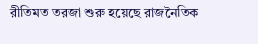রীতিমত তরজা শুরু হয়েছে রাজনৈতিক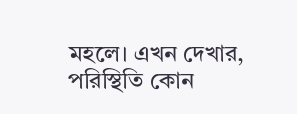মহলে। এখন দেখার, পরিস্থিতি কোন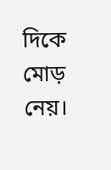দিকে মোড় নেয়।